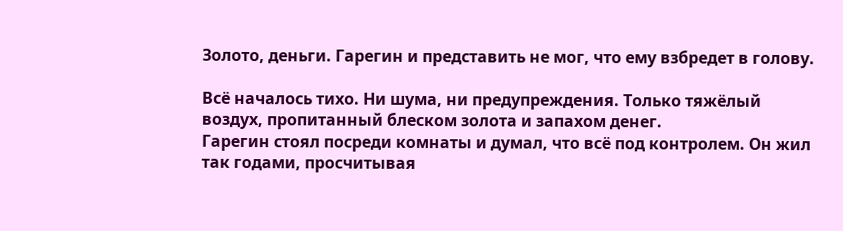Золото, деньги. Гарегин и представить не мог, что ему взбредет в голову.

Всё началось тихо. Ни шума, ни предупреждения. Только тяжёлый воздух, пропитанный блеском золота и запахом денег.
Гарегин стоял посреди комнаты и думал, что всё под контролем. Он жил так годами, просчитывая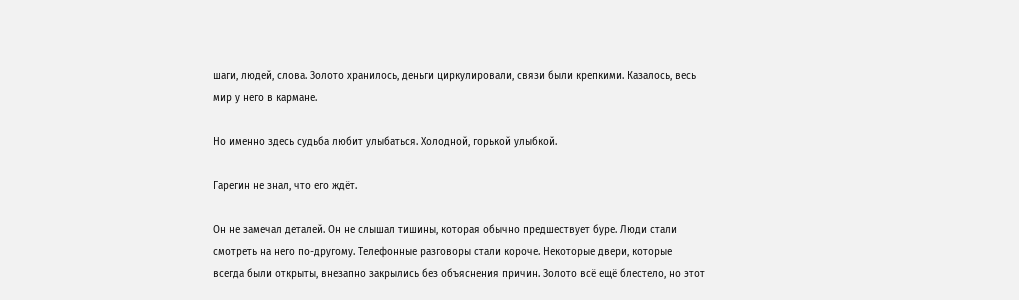шаги, людей, слова. Золото хранилось, деньги циркулировали, связи были крепкими. Казалось, весь мир у него в кармане.

Но именно здесь судьба любит улыбаться. Холодной, горькой улыбкой.

Гарегин не знал, что его ждёт.

Он не замечал деталей. Он не слышал тишины, которая обычно предшествует буре. Люди стали смотреть на него по-другому. Телефонные разговоры стали короче. Некоторые двери, которые всегда были открыты, внезапно закрылись без объяснения причин. Золото всё ещё блестело, но этот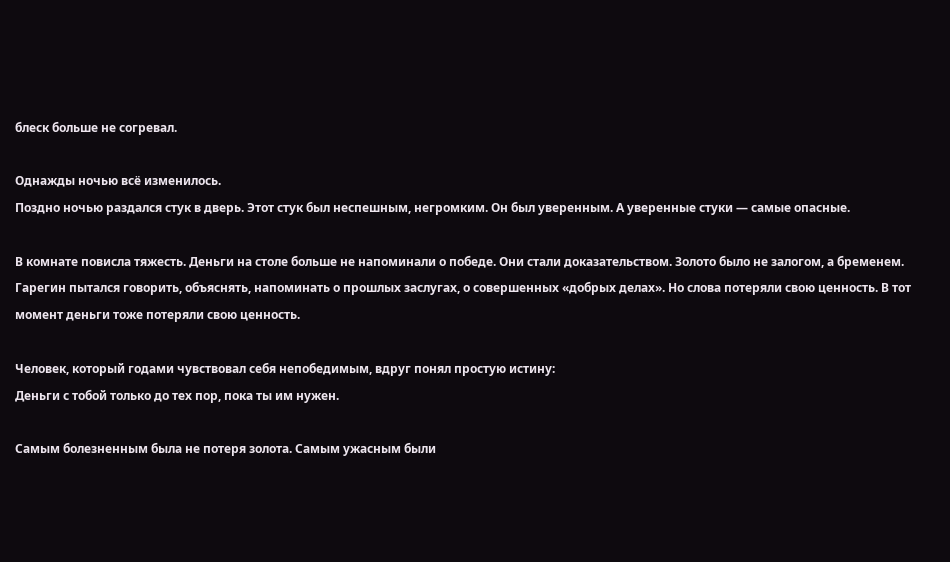блеск больше не согревал.

Однажды ночью всё изменилось.
Поздно ночью раздался стук в дверь. Этот стук был неспешным, негромким. Он был уверенным. А уверенные стуки — самые опасные.

В комнате повисла тяжесть. Деньги на столе больше не напоминали о победе. Они стали доказательством. Золото было не залогом, а бременем. Гарегин пытался говорить, объяснять, напоминать о прошлых заслугах, о совершенных «добрых делах». Но слова потеряли свою ценность. В тот момент деньги тоже потеряли свою ценность.

Человек, который годами чувствовал себя непобедимым, вдруг понял простую истину:
Деньги с тобой только до тех пор, пока ты им нужен.

Самым болезненным была не потеря золота. Самым ужасным были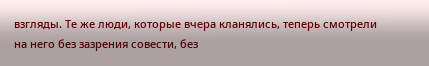взгляды. Те же люди, которые вчера кланялись, теперь смотрели на него без зазрения совести, без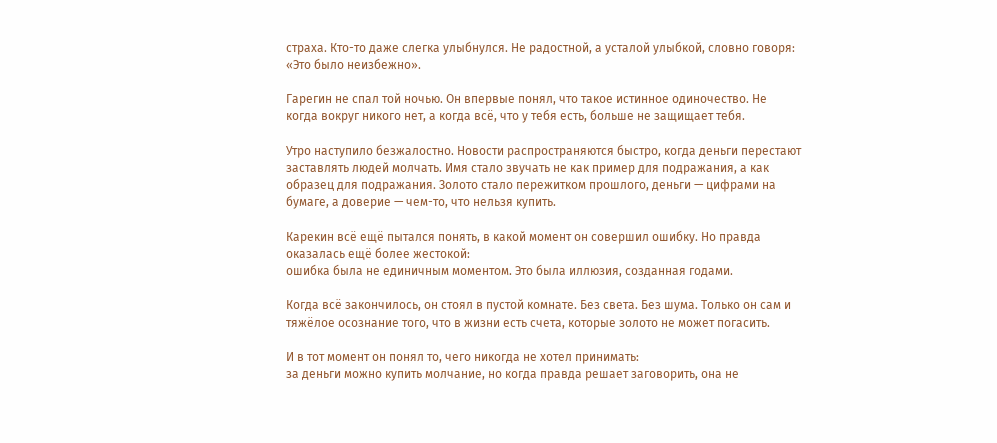страха. Кто-то даже слегка улыбнулся. Не радостной, а усталой улыбкой, словно говоря: «Это было неизбежно».

Гарегин не спал той ночью. Он впервые понял, что такое истинное одиночество. Не когда вокруг никого нет, а когда всё, что у тебя есть, больше не защищает тебя.

Утро наступило безжалостно. Новости распространяются быстро, когда деньги перестают заставлять людей молчать. Имя стало звучать не как пример для подражания, а как образец для подражания. Золото стало пережитком прошлого, деньги — цифрами на бумаге, а доверие — чем-то, что нельзя купить.

Карекин всё ещё пытался понять, в какой момент он совершил ошибку. Но правда оказалась ещё более жестокой:
ошибка была не единичным моментом. Это была иллюзия, созданная годами.

Когда всё закончилось, он стоял в пустой комнате. Без света. Без шума. Только он сам и тяжёлое осознание того, что в жизни есть счета, которые золото не может погасить.

И в тот момент он понял то, чего никогда не хотел принимать:
за деньги можно купить молчание, но когда правда решает заговорить, она не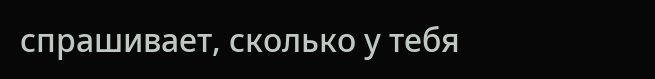спрашивает, сколько у тебя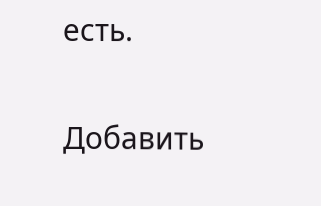есть.

Добавить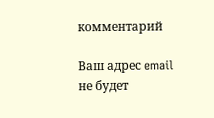комментарий

Ваш адрес email не будет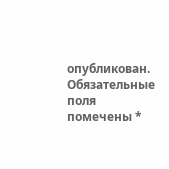опубликован. Обязательные поля помечены *